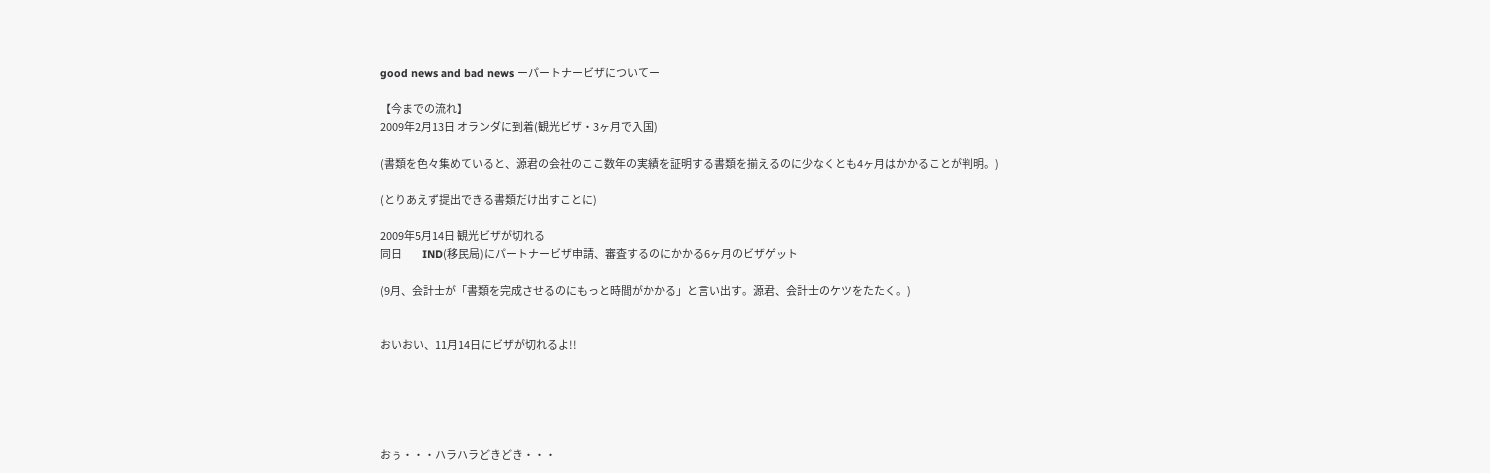good news and bad news ーパートナービザについてー

【今までの流れ】
2009年2月13日 オランダに到着(観光ビザ・3ヶ月で入国)

(書類を色々集めていると、源君の会社のここ数年の実績を証明する書類を揃えるのに少なくとも4ヶ月はかかることが判明。)

(とりあえず提出できる書類だけ出すことに)

2009年5月14日 観光ビザが切れる
同日          IND(移民局)にパートナービザ申請、審査するのにかかる6ヶ月のビザゲット

(9月、会計士が「書類を完成させるのにもっと時間がかかる」と言い出す。源君、会計士のケツをたたく。)


おいおい、11月14日にビザが切れるよ!!





おぅ・・・ハラハラどきどき・・・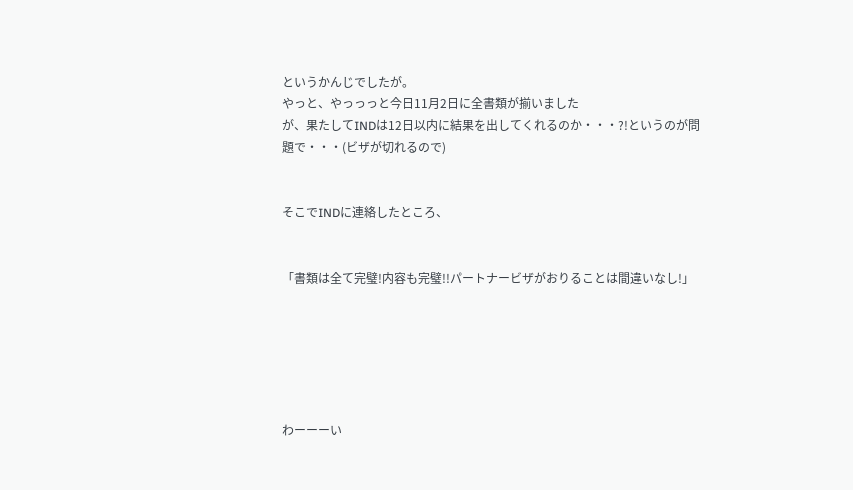というかんじでしたが。
やっと、やっっっと今日11月2日に全書類が揃いました
が、果たしてINDは12日以内に結果を出してくれるのか・・・?!というのが問題で・・・(ビザが切れるので)


そこでINDに連絡したところ、


「書類は全て完璧!内容も完璧!!パートナービザがおりることは間違いなし!」






わーーーい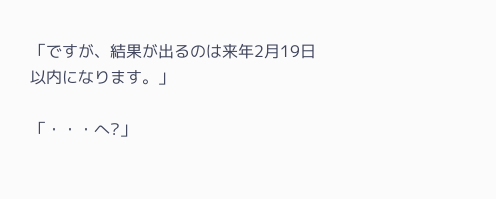「ですが、結果が出るのは来年2月19日以内になります。」

「・・・へ?」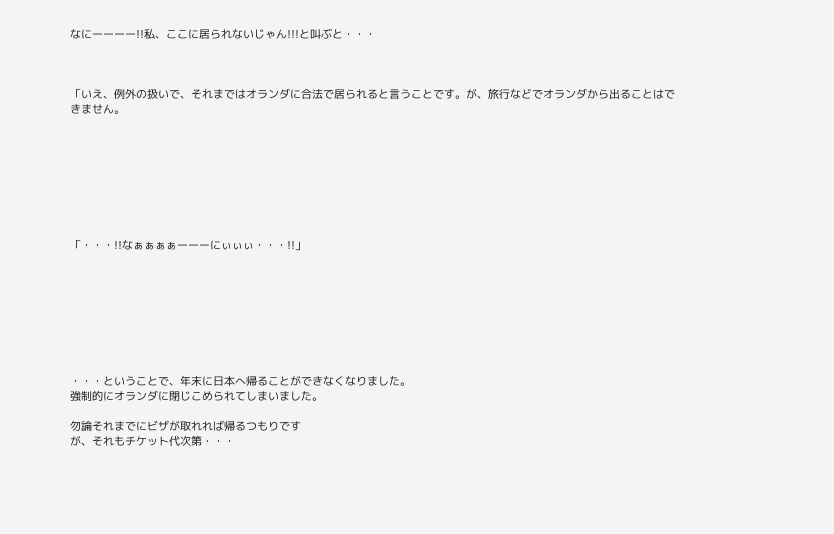なにーーーー!!私、ここに居られないじゃん!!!と叫ぶと・・・



「いえ、例外の扱いで、それまではオランダに合法で居られると言うことです。が、旅行などでオランダから出ることはできません。








「・・・!!なぁぁぁぁーーーにぃぃぃ・・・!!」








・・・ということで、年末に日本へ帰ることができなくなりました。
強制的にオランダに閉じこめられてしまいました。

勿論それまでにビザが取れれば帰るつもりです
が、それもチケット代次第・・・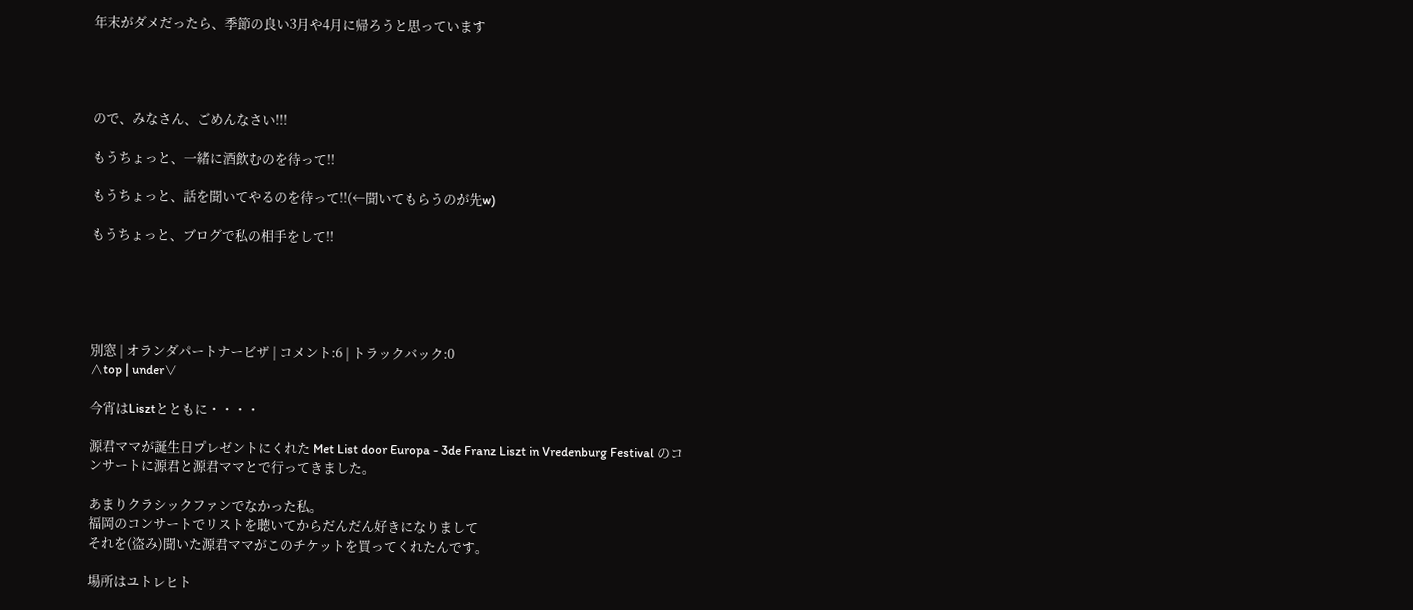年末がダメだったら、季節の良い3月や4月に帰ろうと思っています




ので、みなさん、ごめんなさい!!!

もうちょっと、一緒に酒飲むのを待って!!

もうちょっと、話を聞いてやるのを待って!!(←聞いてもらうのが先w)

もうちょっと、ブログで私の相手をして!!





別窓 | オランダパートナービザ | コメント:6 | トラックバック:0
∧top | under∨

今宵はLisztとともに・・・・

源君ママが誕生日プレゼントにくれた Met List door Europa - 3de Franz Liszt in Vredenburg Festival のコンサートに源君と源君ママとで行ってきました。

あまりクラシックファンでなかった私。
福岡のコンサートでリストを聴いてからだんだん好きになりまして
それを(盗み)聞いた源君ママがこのチケットを買ってくれたんです。

場所はユトレヒト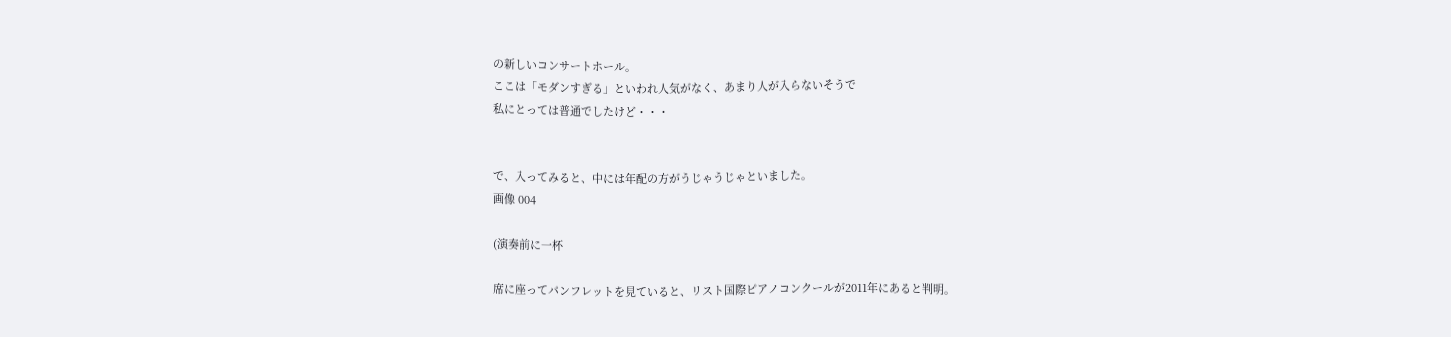の新しいコンサートホール。
ここは「モダンすぎる」といわれ人気がなく、あまり人が入らないそうで
私にとっては普通でしたけど・・・


で、入ってみると、中には年配の方がうじゃうじゃといました。
画像 004

(演奏前に一杯

席に座ってパンフレットを見ていると、リスト国際ピアノコンクールが2011年にあると判明。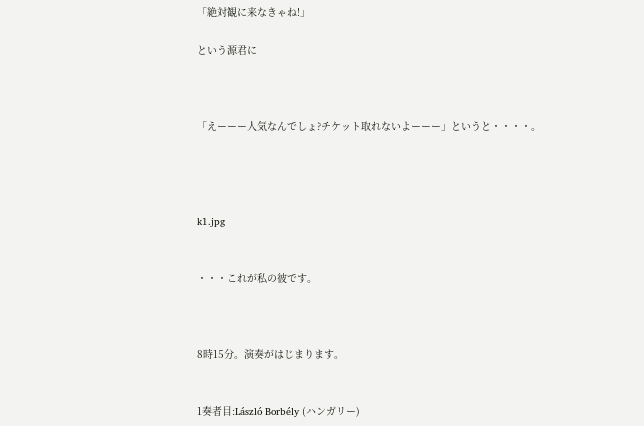「絶対観に来なきゃね!」

という源君に



「えーーー人気なんでしょ?チケット取れないよーーー」というと・・・・。




k1.jpg


・・・これが私の彼です。



8時15分。演奏がはじまります。


1奏者目:László Borbély (ハンガリー)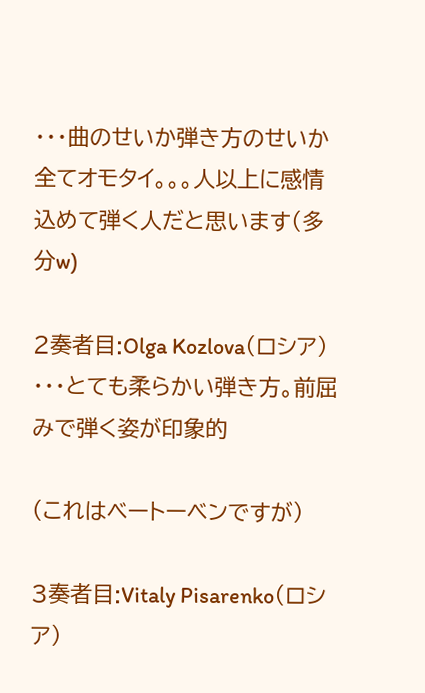・・・曲のせいか弾き方のせいか全てオモタイ。。。人以上に感情込めて弾く人だと思います(多分w)

2奏者目:Olga Kozlova(ロシア)
・・・とても柔らかい弾き方。前屈みで弾く姿が印象的

(これはベートーベンですが)

3奏者目:Vitaly Pisarenko(ロシア)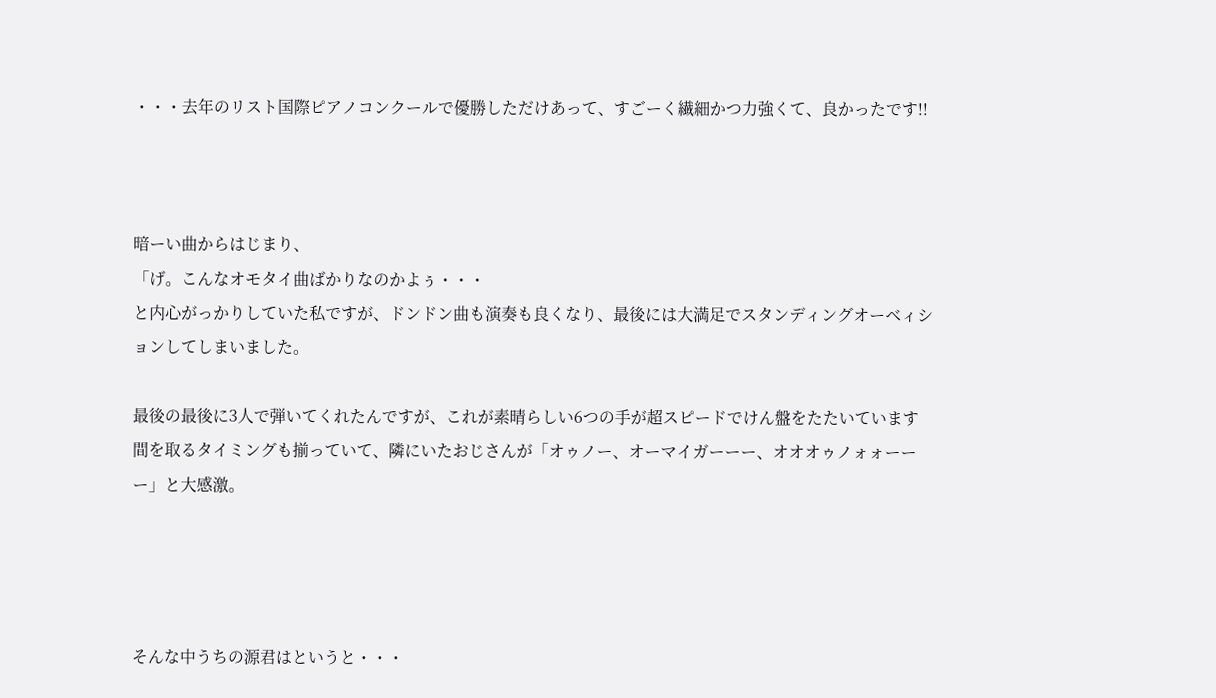・・・去年のリスト国際ピアノコンクールで優勝しただけあって、すごーく繊細かつ力強くて、良かったです!!



暗ーい曲からはじまり、
「げ。こんなオモタイ曲ばかりなのかよぅ・・・
と内心がっかりしていた私ですが、ドンドン曲も演奏も良くなり、最後には大満足でスタンディングオーベィションしてしまいました。

最後の最後に3人で弾いてくれたんですが、これが素晴らしい6つの手が超スピードでけん盤をたたいています
間を取るタイミングも揃っていて、隣にいたおじさんが「オゥノー、オーマイガーーー、オオオゥノォォーーー」と大感激。




そんな中うちの源君はというと・・・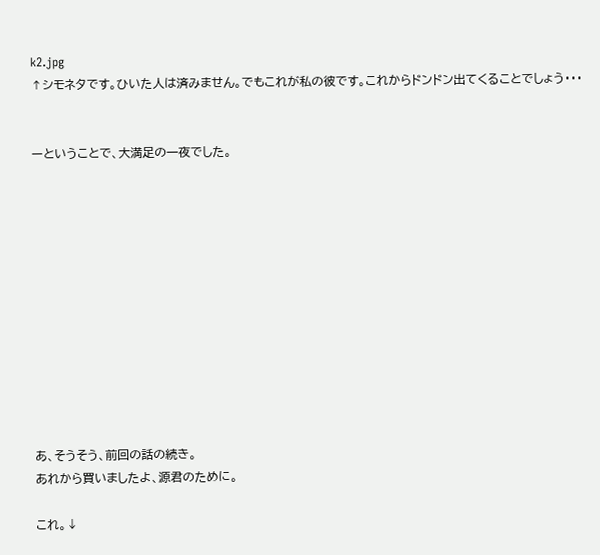k2.jpg
↑シモネタです。ひいた人は済みません。でもこれが私の彼です。これからドンドン出てくることでしょう・・・


ーということで、大満足の一夜でした。












あ、そうそう、前回の話の続き。
あれから買いましたよ、源君のために。

これ。↓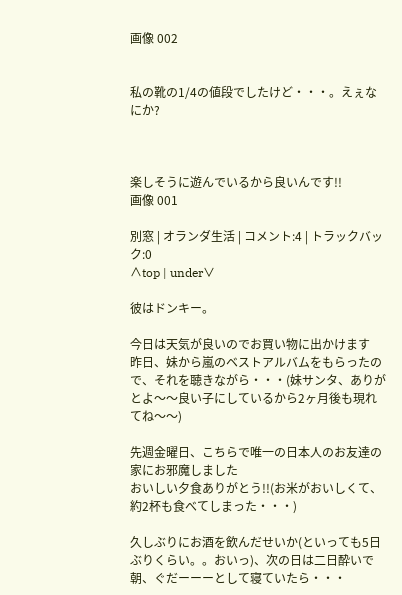画像 002


私の靴の1/4の値段でしたけど・・・。えぇなにか?



楽しそうに遊んでいるから良いんです!!
画像 001

別窓 | オランダ生活 | コメント:4 | トラックバック:0
∧top | under∨

彼はドンキー。

今日は天気が良いのでお買い物に出かけます
昨日、妹から嵐のベストアルバムをもらったので、それを聴きながら・・・(妹サンタ、ありがとよ〜〜良い子にしているから2ヶ月後も現れてね〜〜)

先週金曜日、こちらで唯一の日本人のお友達の家にお邪魔しました
おいしい夕食ありがとう!!(お米がおいしくて、約2杯も食べてしまった・・・)

久しぶりにお酒を飲んだせいか(といっても5日ぶりくらい。。おいっ)、次の日は二日酔いで
朝、ぐだーーーとして寝ていたら・・・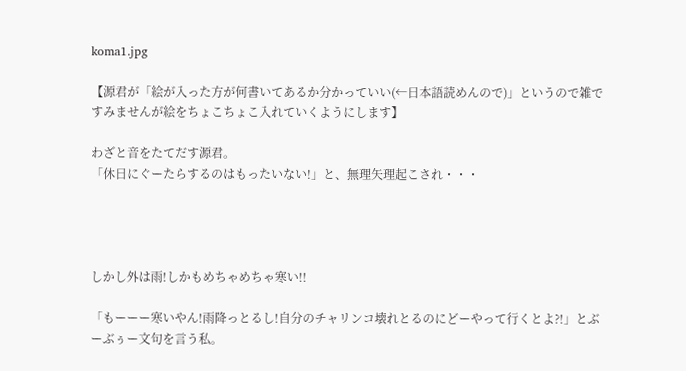koma1.jpg

【源君が「絵が入った方が何書いてあるか分かっていい(←日本語読めんので)」というので雑ですみませんが絵をちょこちょこ入れていくようにします】

わざと音をたてだす源君。
「休日にぐーたらするのはもったいない!」と、無理矢理起こされ・・・




しかし外は雨!しかもめちゃめちゃ寒い!!

「もーーー寒いやん!雨降っとるし!自分のチャリンコ壊れとるのにどーやって行くとよ?!」とぶーぶぅー文句を言う私。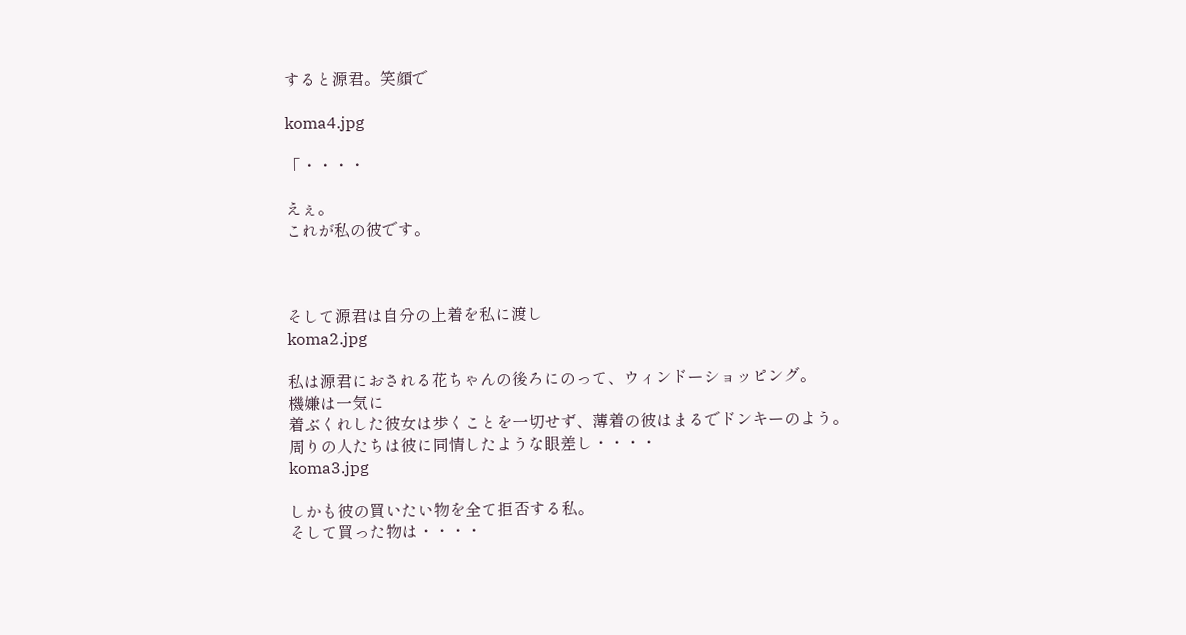すると源君。笑顔で

koma4.jpg

「・・・・

えぇ。
これが私の彼です。



そして源君は自分の上着を私に渡し
koma2.jpg

私は源君におされる花ちゃんの後ろにのって、ウィンドーショッピング。
機嫌は一気に
着ぶくれした彼女は歩くことを一切せず、薄着の彼はまるでドンキーのよう。
周りの人たちは彼に同情したような眼差し・・・・
koma3.jpg

しかも彼の買いたい物を全て拒否する私。
そして買った物は・・・・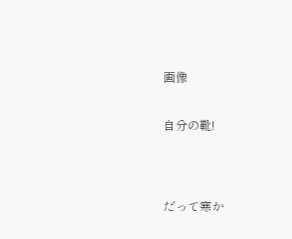画像


自分の靴!




だって寒か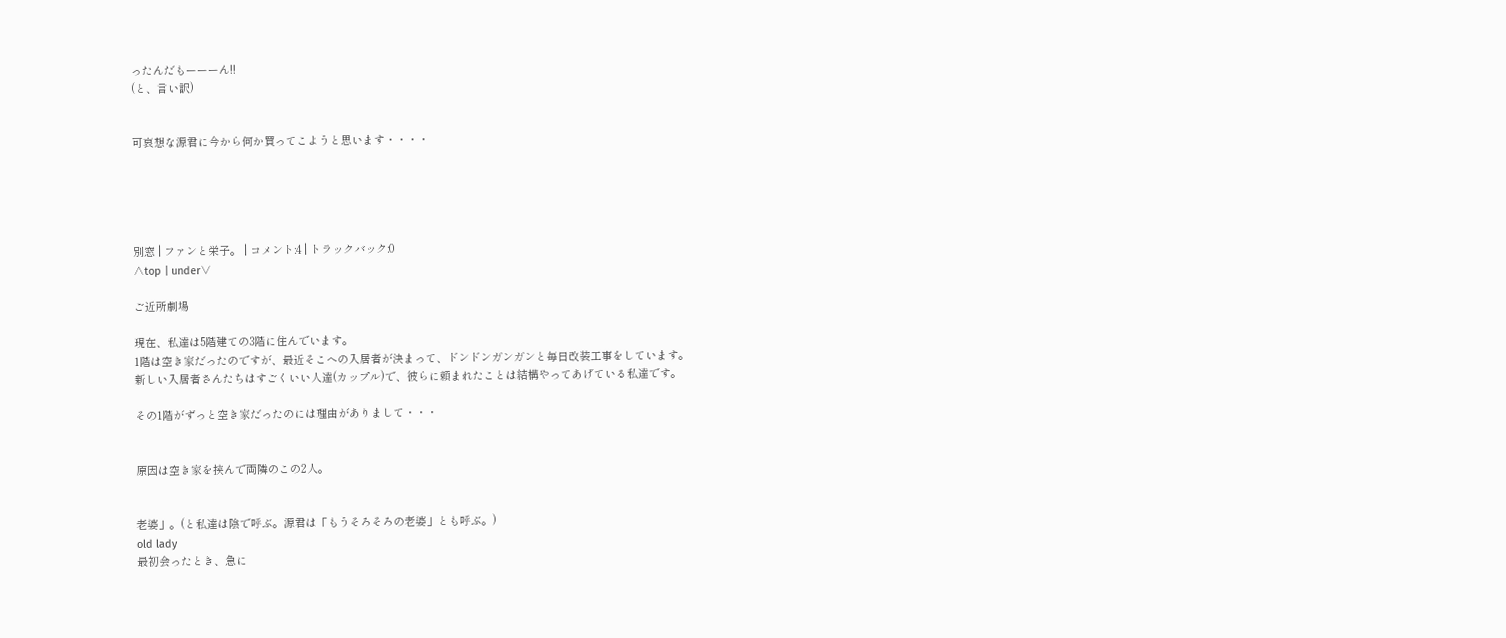ったんだもーーーん!!
(と、言い訳)


可哀想な源君に今から何か買ってこようと思います・・・・





別窓 | ファンと栄子。 | コメント:4 | トラックバック:0
∧top | under∨

ご近所劇場

現在、私達は5階建ての3階に住んでいます。
1階は空き家だったのですが、最近そこへの入居者が決まって、ドンドンガンガンと毎日改装工事をしています。
新しい入居者さんたちはすごくいい人達(カップル)で、彼らに頼まれたことは結構やってあげている私達です。

その1階がずっと空き家だったのには理由がありまして・・・


原因は空き家を挟んで両隣のこの2人。


老婆」。(と私達は陰で呼ぶ。源君は「もうそろそろの老婆」とも呼ぶ。)
old lady
最初会ったとき、急に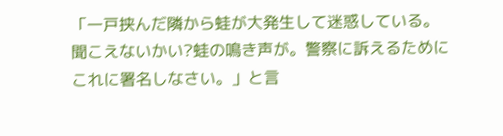「一戸挟んだ隣から蛙が大発生して迷惑している。聞こえないかい?蛙の鳴き声が。警察に訴えるためにこれに署名しなさい。」と言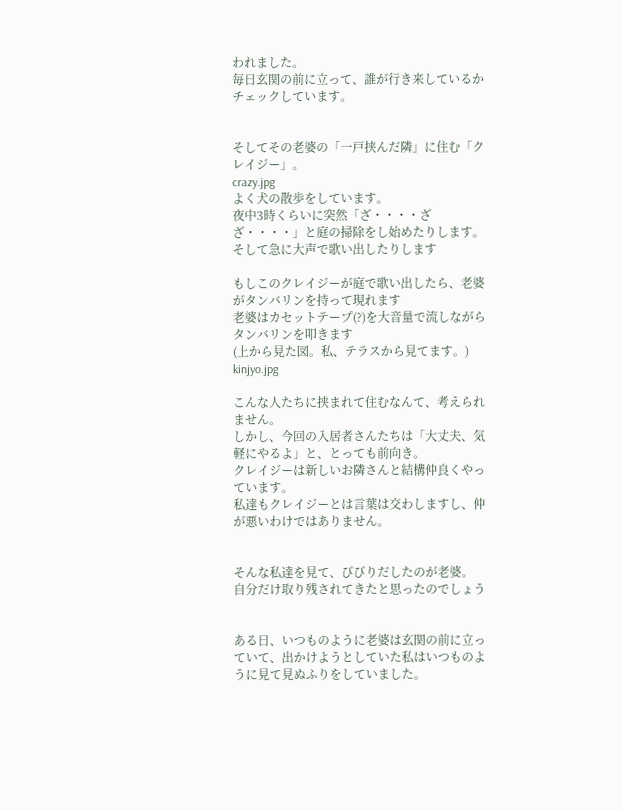われました。
毎日玄関の前に立って、誰が行き来しているかチェックしています。


そしてその老婆の「一戸挟んだ隣」に住む「クレイジー」。
crazy.jpg
よく犬の散歩をしています。
夜中3時くらいに突然「ざ・・・・ざざ・・・・」と庭の掃除をし始めたりします。そして急に大声で歌い出したりします

もしこのクレイジーが庭で歌い出したら、老婆がタンバリンを持って現れます
老婆はカセットテープ(?)を大音量で流しながらタンバリンを叩きます
(上から見た図。私、テラスから見てます。)
kinjyo.jpg

こんな人たちに挟まれて住むなんて、考えられません。
しかし、今回の入居者さんたちは「大丈夫、気軽にやるよ」と、とっても前向き。
クレイジーは新しいお隣さんと結構仲良くやっています。
私達もクレイジーとは言葉は交わしますし、仲が悪いわけではありません。


そんな私達を見て、びびりだしたのが老婆。
自分だけ取り残されてきたと思ったのでしょう


ある日、いつものように老婆は玄関の前に立っていて、出かけようとしていた私はいつものように見て見ぬふりをしていました。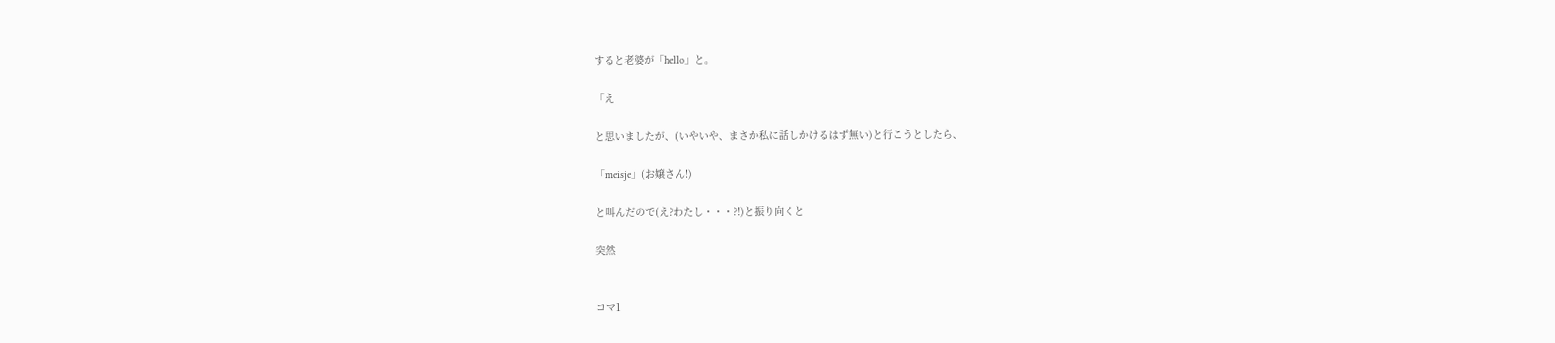すると老婆が「hello」と。

「え

と思いましたが、(いやいや、まさか私に話しかけるはず無い)と行こうとしたら、

「meisje」(お嬢さん!)

と叫んだので(え?わたし・・・?!)と振り向くと

突然


コマ1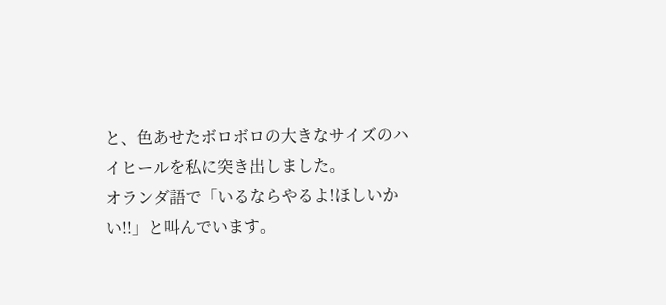と、色あせたボロボロの大きなサイズのハイヒールを私に突き出しました。
オランダ語で「いるならやるよ!ほしいかい!!」と叫んでいます。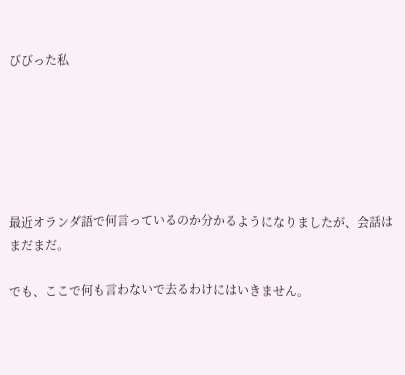びびった私






最近オランダ語で何言っているのか分かるようになりましたが、会話はまだまだ。

でも、ここで何も言わないで去るわけにはいきません。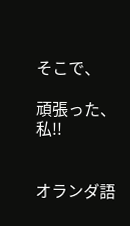そこで、

頑張った、私!!


オランダ語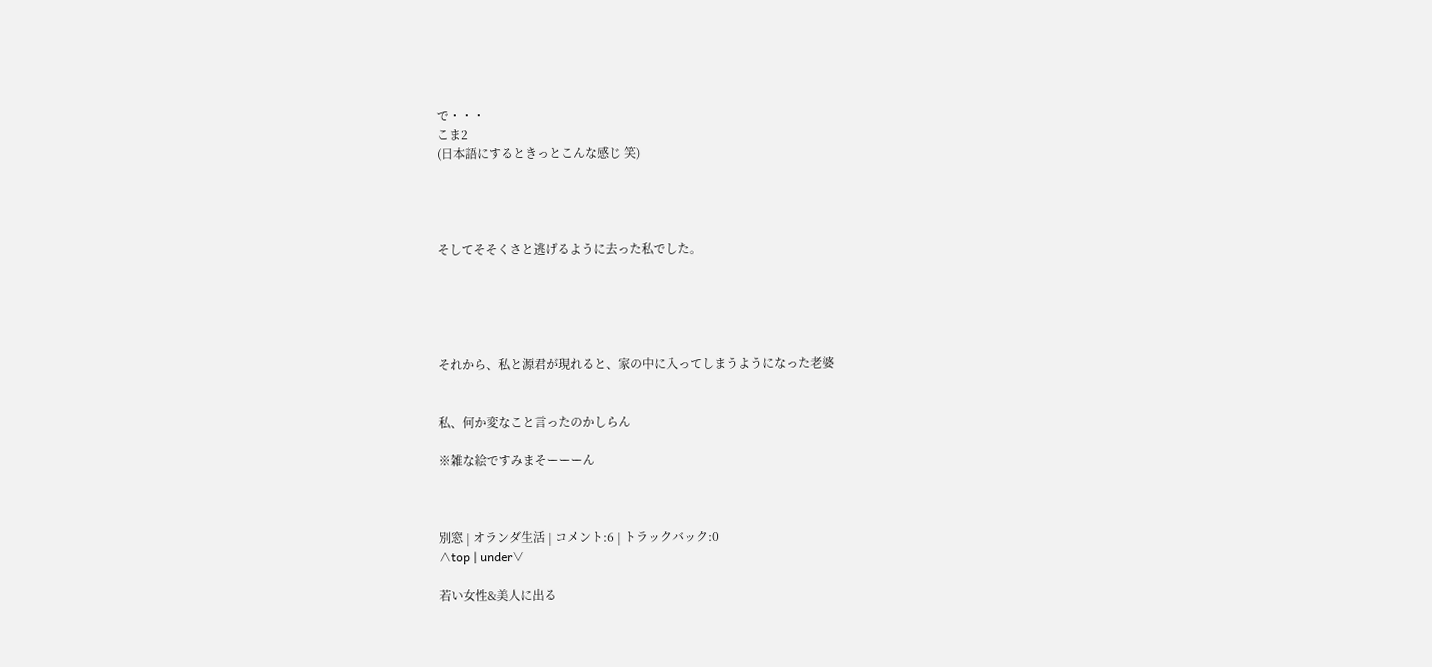で・・・
こま2
(日本語にするときっとこんな感じ 笑)




そしてそそくさと逃げるように去った私でした。





それから、私と源君が現れると、家の中に入ってしまうようになった老婆


私、何か変なこと言ったのかしらん

※雑な絵ですみまそーーーん



別窓 | オランダ生活 | コメント:6 | トラックバック:0
∧top | under∨

若い女性&美人に出る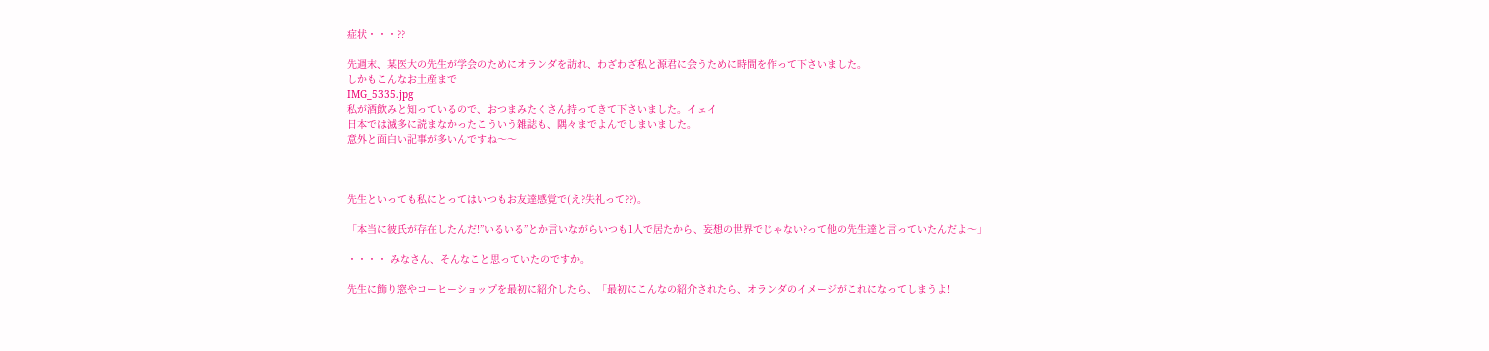症状・・・??

先週末、某医大の先生が学会のためにオランダを訪れ、わざわざ私と源君に会うために時間を作って下さいました。
しかもこんなお土産まで
IMG_5335.jpg
私が酒飲みと知っているので、おつまみたくさん持ってきて下さいました。イェイ
日本では滅多に読まなかったこういう雑誌も、隅々までよんでしまいました。
意外と面白い記事が多いんですね〜〜



先生といっても私にとってはいつもお友達感覚で(え?失礼って??)。

「本当に彼氏が存在したんだ!”いるいる”とか言いながらいつも1人で居たから、妄想の世界でじゃない?って他の先生達と言っていたんだよ〜」

・・・・ みなさん、そんなこと思っていたのですか。

先生に飾り窓やコーヒーショップを最初に紹介したら、「最初にこんなの紹介されたら、オランダのイメージがこれになってしまうよ!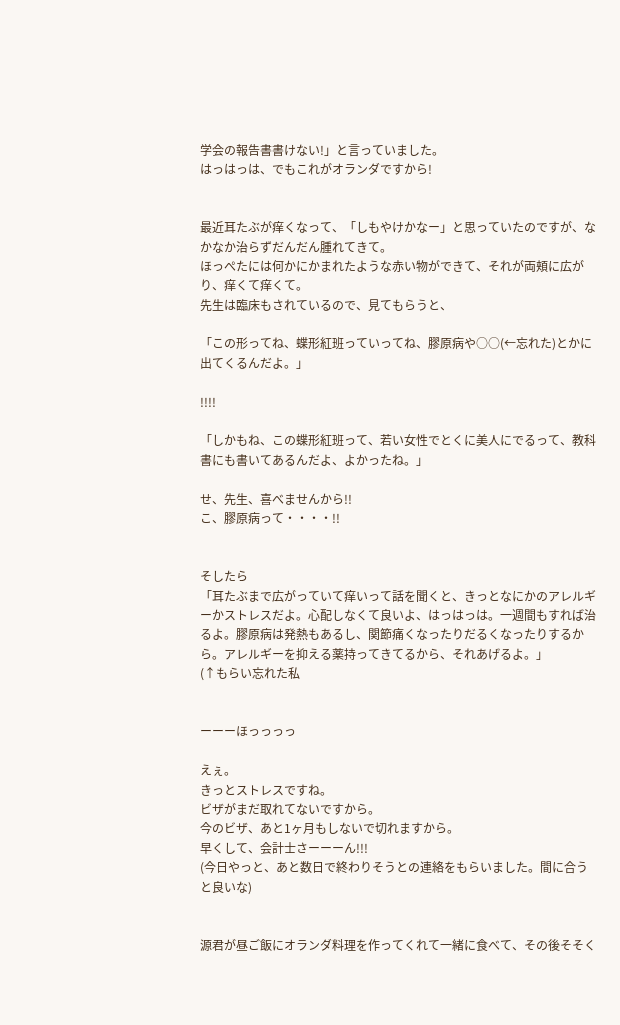学会の報告書書けない!」と言っていました。
はっはっは、でもこれがオランダですから!


最近耳たぶが痒くなって、「しもやけかなー」と思っていたのですが、なかなか治らずだんだん腫れてきて。
ほっぺたには何かにかまれたような赤い物ができて、それが両頬に広がり、痒くて痒くて。
先生は臨床もされているので、見てもらうと、

「この形ってね、蝶形紅班っていってね、膠原病や○○(←忘れた)とかに出てくるんだよ。」

!!!!

「しかもね、この蝶形紅班って、若い女性でとくに美人にでるって、教科書にも書いてあるんだよ、よかったね。」

せ、先生、喜べませんから!!
こ、膠原病って・・・・!!


そしたら
「耳たぶまで広がっていて痒いって話を聞くと、きっとなにかのアレルギーかストレスだよ。心配しなくて良いよ、はっはっは。一週間もすれば治るよ。膠原病は発熱もあるし、関節痛くなったりだるくなったりするから。アレルギーを抑える薬持ってきてるから、それあげるよ。」
(↑もらい忘れた私


ーーーほっっっっ

えぇ。
きっとストレスですね。
ビザがまだ取れてないですから。
今のビザ、あと1ヶ月もしないで切れますから。
早くして、会計士さーーーん!!!
(今日やっと、あと数日で終わりそうとの連絡をもらいました。間に合うと良いな)


源君が昼ご飯にオランダ料理を作ってくれて一緒に食べて、その後そそく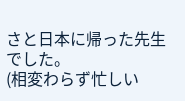さと日本に帰った先生でした。
(相変わらず忙しい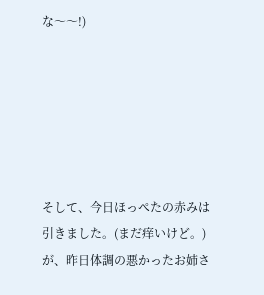な〜〜!)






そして、今日ほっぺたの赤みは引きました。(まだ痒いけど。)
が、昨日体調の悪かったお姉さ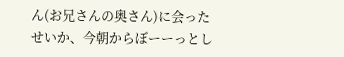ん(お兄さんの奥さん)に会ったせいか、今朝からぼーーっとし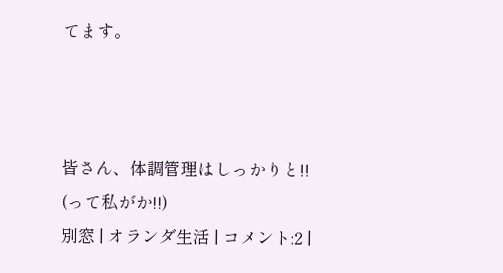てます。



皆さん、体調管理はしっかりと!!
(って私がか!!)
別窓 | オランダ生活 | コメント:2 |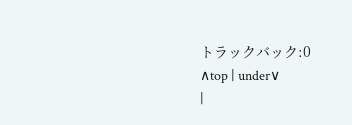トラックバック:0
∧top | under∨
|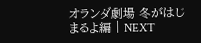オランダ劇場 冬がはじまるよ編 | NEXT